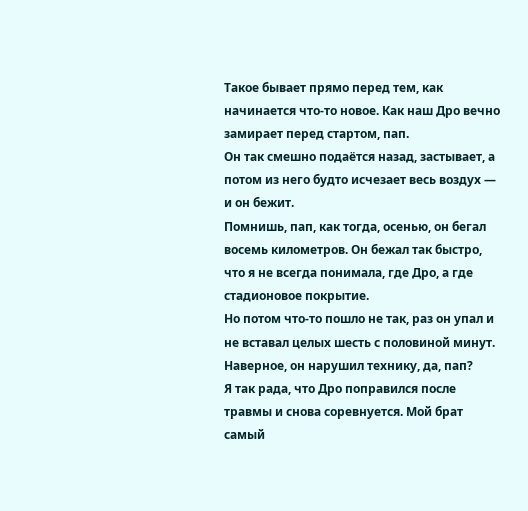Такое бывает прямо перед тем, как начинается что-то новое. Как наш Дро вечно замирает перед стартом, пап.
Он так смешно подаётся назад, застывает, а потом из него будто исчезает весь воздух — и он бежит.
Помнишь, пап, как тогда, осенью, он бегал восемь километров. Он бежал так быстро, что я не всегда понимала, где Дро, а где стадионовое покрытие.
Но потом что-то пошло не так, раз он упал и не вставал целых шесть с половиной минут. Наверное, он нарушил технику, да, пап?
Я так рада, что Дро поправился после травмы и снова соревнуется. Мой брат самый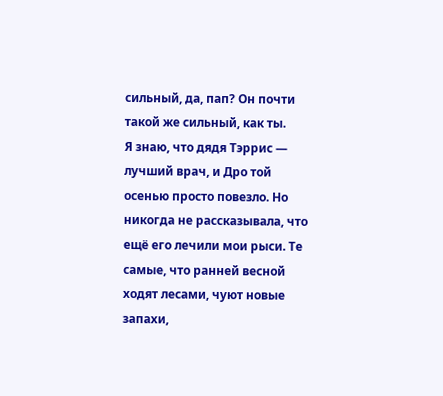сильный, да, пап? Он почти такой же сильный, как ты.
Я знаю, что дядя Тэррис — лучший врач, и Дро той осенью просто повезло. Но никогда не рассказывала, что ещё его лечили мои рыси. Те самые, что ранней весной ходят лесами, чуют новые запахи,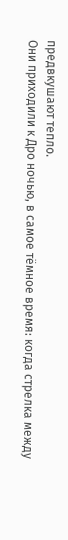предвкушают тепло.
Они приходили к Дро ночью, в самое тёмное время: когда стрелка между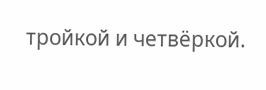тройкой и четвёркой.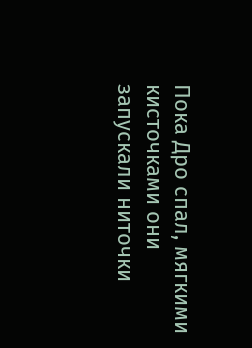Пока Дро спал, мягкими кисточками они запускали ниточки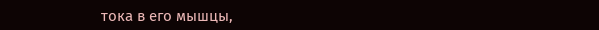тока в его мышцы,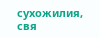сухожилия, свя